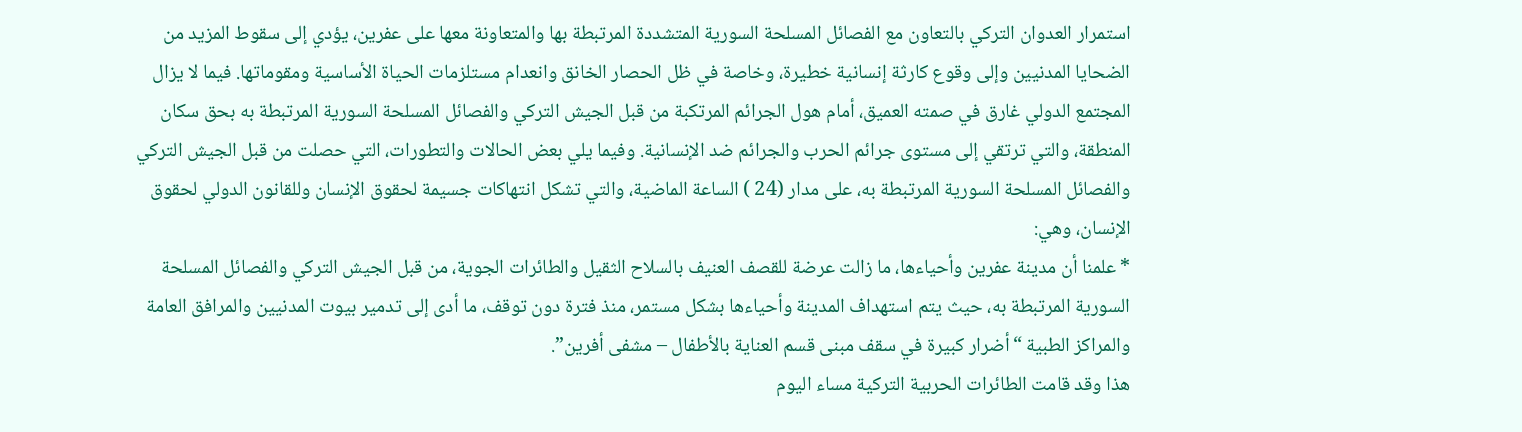استمرار العدوان التركي بالتعاون مع الفصائل المسلحة السورية المتشددة المرتبطة بها والمتعاونة معها على عفرين، يؤدي إلى سقوط المزيد من الضحايا المدنيين وإلى وقوع كارثة إنسانية خطيرة، وخاصة في ظل الحصار الخانق وانعدام مستلزمات الحياة الأساسية ومقوماتها. فيما لا يزال المجتمع الدولي غارق في صمته العميق، أمام هول الجرائم المرتكبة من قبل الجيش التركي والفصائل المسلحة السورية المرتبطة به بحق سكان المنطقة، والتي ترتقي إلى مستوى جرائم الحرب والجرائم ضد الإنسانية. وفيما يلي بعض الحالات والتطورات، التي حصلت من قبل الجيش التركي والفصائل المسلحة السورية المرتبطة به، على مدار (24 ) الساعة الماضية، والتي تشكل انتهاكات جسيمة لحقوق الإنسان وللقانون الدولي لحقوق الإنسان، وهي:
* علمنا أن مدينة عفرين وأحياءها، ما زالت عرضة للقصف العنيف بالسلاح الثقيل والطائرات الجوية، من قبل الجيش التركي والفصائل المسلحة السورية المرتبطة به، حيث يتم استهداف المدينة وأحياءها بشكل مستمر، منذ فترة دون توقف، ما أدى إلى تدمير بيوت المدنيين والمرافق العامة والمراكز الطبية “أضرار كبيرة في سقف مبنى قسم العناية بالأطفال – مشفى أفرين”.
هذا وقد قامت الطائرات الحربية التركية مساء اليوم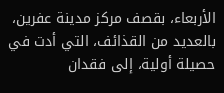الأربعاء، بقصف مركز مدينة عفرين، بالعديد من القذائف، التي أدت في حصيلة أولية، إلى فقدان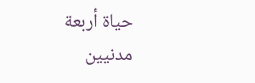حياة أربعة مدنيين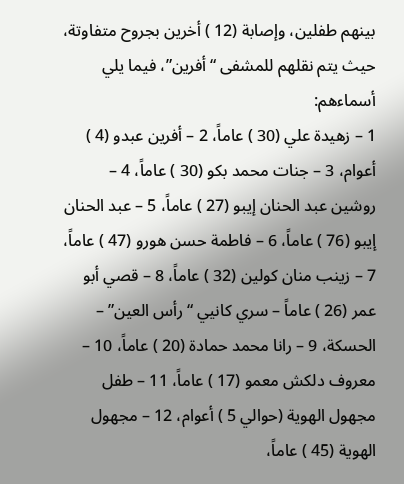بينهم طفلين، وإصابة (12 ) أخرين بجروح متفاوتة، حيث يتم نقلهم للمشفى “أفرين”، فيما يلي أسماءهم:
1 – زهيدة علي (30 ) عاماً، 2 – أفرين عبدو (4 ) أعوام، 3 – جنات محمد بكو (30 ) عاماً، 4 – روشين عبد الحنان إيبو (27 ) عاماً، 5 – عبد الحنان إيبو (76 ) عاماً، 6 – فاطمة حسن هورو (47 ) عاماً، 7 – زينب منان كولين (32 ) عاماً، 8 – قصي أبو عمر (26 ) عاماً – سري كانيي “رأس العين” – الحسكة، 9 – رانا محمد حمادة (20 ) عاماً، 10 – معروف دلكش معمو (17 ) عاماً، 11 – طفل مجهول الهوية (حوالي 5 ) أعوام، 12 – مجهول الهوية (45 ) عاماً،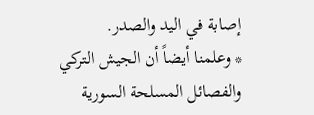إصابة في اليد والصدر.
* وعلمنا أيضاً أن الجيش التركي والفصائل المسلحة السورية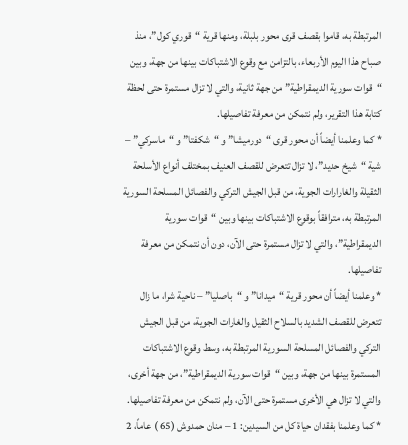المرتبطة به، قاموا بقصف قرى محور بلبلة، ومنها قرية “قوري كول”، منذ صباح هذا اليوم الأربعاء، بالتزامن مع وقوع الاشتباكات بينها من جهة، وبين “قوات سورية الديمقراطية” من جهة ثانية، والتي لا تزال مستمرة حتى لحظة كتابة هذا التقرير، ولم نتمكن من معرفة تفاصيلها.
* كما وعلمنا أيضاً أن محور قرى “دورميشا” و “شكفتا” و “ماسركي” – شية “شيخ حديد”، لا تزال تتعرض للقصف العنيف بمختلف أنواع الأسلحة الثقيلة والغارارات الجوية، من قبل الجيش التركي والفصائل المسلحة السورية المرتبطة به، مترافقاً بوقوع الاشتباكات بينها وبين “قوات سورية الديمقراطية”، والتي لا تزال مستمرة حتى الآن، دون أن نتمكن من معرفة تفاصيلها.
* وعلمنا أيضاً أن محور قرية “ميدانا” و “باصليا” – ناحية شرا، ما زال تتعرض للقصف الشديد بالسلاح الثقيل والغارات الجوية، من قبل الجيش التركي والفصائل المسلحة السورية المرتبطة به، وسط وقوع الاشتباكات المستمرة بينها من جهة، وبين “قوات سورية الديمقراطية”، من جهة أخرى، والتي لا تزال هي الأخرى مستمرة حتى الآن، ولم نتمكن من معرفة تفاصيلها.
* كما وعلمنا بفقدان حياة كل من السيدين: 1 – منان حمدوش (65 ) عاماً، 2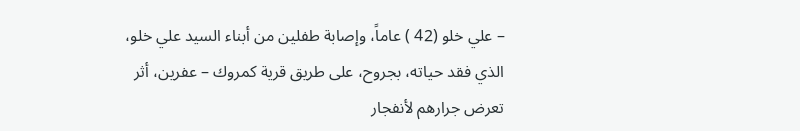– علي خلو (42 ) عاماً، وإصابة طفلين من أبناء السيد علي خلو، الذي فقد حياته، بجروح، على طريق قرية كمروك – عفرين، أثر تعرض جرارهم لأنفجار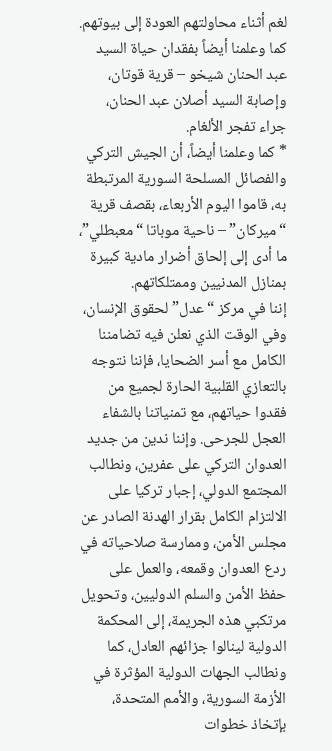لغم أثناء محاولتهم العودة إلى بيوتهم. كما وعلمنا أيضاً بفقدان حياة السيد عبد الحنان شيخو – قرية قوتان، وإصابة السيد أصلان عبد الحنان، جراء تفجر الألغام.
* كما وعلمنا أيضاً، أن الجيش التركي والفصائل المسلحة السورية المرتبطة به، قاموا اليوم الأربعاء، بقصف قرية “ميركان” – ناحية موباتا “معبطلي”، ما أدى إلى إلحاق أضرار مادية كبيرة بمنازل المدنيين وممتلكاتهم.
إننا في مركز “عدل” لحقوق الإنسان، وفي الوقت الذي نعلن فيه تضامننا الكامل مع أسر الضحايا، فإننا نتوجه بالتعازي القلبية الحارة لجميع من فقدوا حياتهم، مع تمنياتنا بالشفاء العجل للجرحى. وإننا ندين من جديد العدوان التركي على عفرين، ونطالب المجتمع الدولي، إجبار تركيا على الالتزام الكامل بقرار الهدنة الصادر عن مجلس الأمن، وممارسة صلاحياته في ردع العدوان وقمعه، والعمل على حفظ الأمن والسلم الدوليين، وتحويل مرتكبي هذه الجريمة، إلى المحكمة الدولية لينالوا جزائهم العادل، كما ونطالب الجهات الدولية المؤثرة في الأزمة السورية، والأمم المتحدة، بإتخاذ خطوات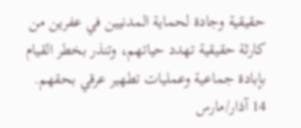حقيقية وجادة لحماية المدنيين في عفرين من كارثة حقيقية تهدد حياتهم، وتنذر بخطر القيام بإبادة جماعية وعمليات تطهير عرقي بحقهم.
14 آذار/مارس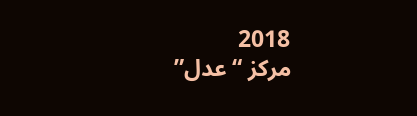2018
مركز “عدل”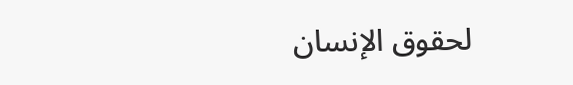لحقوق الإنسان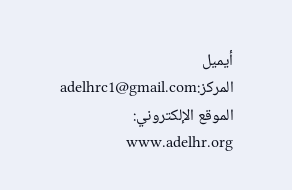أيميل المركز:adelhrc1@gmail.com
الموقع الإلكتروني: www.adelhr.org